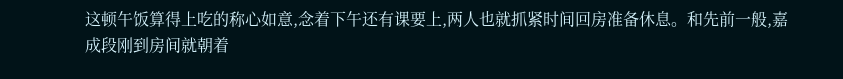这顿午饭算得上吃的称心如意,念着下午还有课要上,两人也就抓紧时间回房准备休息。和先前一般,嘉成段刚到房间就朝着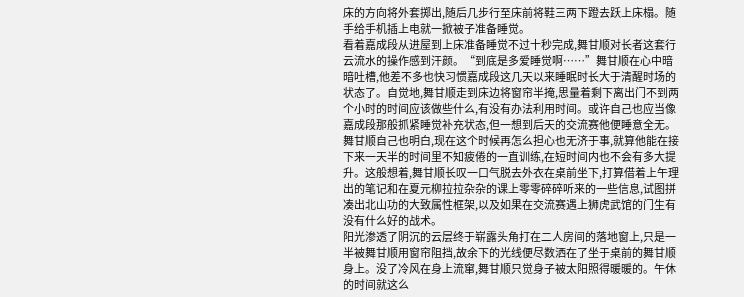床的方向将外套掷出,随后几步行至床前将鞋三两下蹬去跃上床榻。随手给手机插上电就一掀被子准备睡觉。
看着嘉成段从进屋到上床准备睡觉不过十秒完成,舞甘顺对长者这套行云流水的操作感到汗颜。“到底是多爱睡觉啊……”舞甘顺在心中暗暗吐槽,他差不多也快习惯嘉成段这几天以来睡眠时长大于清醒时场的状态了。自觉地,舞甘顺走到床边将窗帘半掩,思量着剩下离出门不到两个小时的时间应该做些什么,有没有办法利用时间。或许自己也应当像嘉成段那般抓紧睡觉补充状态,但一想到后天的交流赛他便睡意全无。
舞甘顺自己也明白,现在这个时候再怎么担心也无济于事,就算他能在接下来一天半的时间里不知疲倦的一直训练,在短时间内也不会有多大提升。这般想着,舞甘顺长叹一口气脱去外衣在桌前坐下,打算借着上午理出的笔记和在夏元柳拉拉杂杂的课上零零碎碎听来的一些信息,试图拼凑出北山功的大致属性框架,以及如果在交流赛遇上狮虎武馆的门生有没有什么好的战术。
阳光渗透了阴沉的云层终于崭露头角打在二人房间的落地窗上,只是一半被舞甘顺用窗帘阻挡,故余下的光线便尽数洒在了坐于桌前的舞甘顺身上。没了冷风在身上流窜,舞甘顺只觉身子被太阳照得暖暖的。午休的时间就这么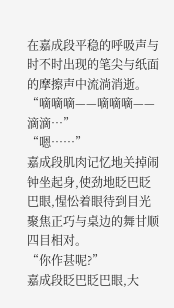在嘉成段平稳的呼吸声与时不时出现的笔尖与纸面的摩擦声中流淌消逝。
“嘀嘀嘀——嘀嘀嘀——滴滴…”
“嗯……”
嘉成段肌肉记忆地关掉闹钟坐起身,使劲地眨巴眨巴眼,惺忪着眼待到目光聚焦正巧与桌边的舞甘顺四目相对。
“你作甚呢?”
嘉成段眨巴眨巴眼,大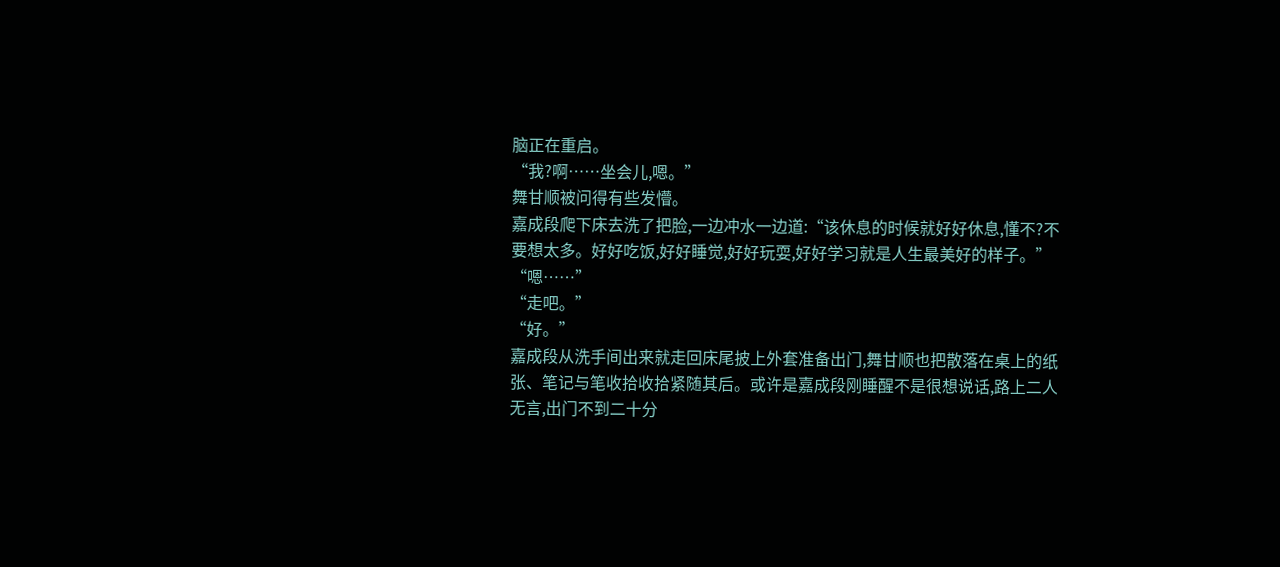脑正在重启。
“我?啊……坐会儿,嗯。”
舞甘顺被问得有些发懵。
嘉成段爬下床去洗了把脸,一边冲水一边道:“该休息的时候就好好休息,懂不?不要想太多。好好吃饭,好好睡觉,好好玩耍,好好学习就是人生最美好的样子。”
“嗯……”
“走吧。”
“好。”
嘉成段从洗手间出来就走回床尾披上外套准备出门,舞甘顺也把散落在桌上的纸张、笔记与笔收拾收拾紧随其后。或许是嘉成段刚睡醒不是很想说话,路上二人无言,出门不到二十分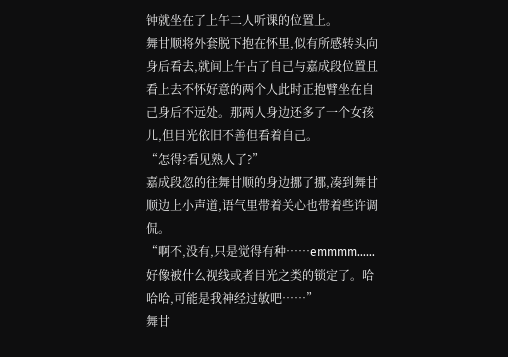钟就坐在了上午二人听课的位置上。
舞甘顺将外套脱下抱在怀里,似有所感转头向身后看去,就间上午占了自己与嘉成段位置且看上去不怀好意的两个人此时正抱臂坐在自己身后不远处。那两人身边还多了一个女孩儿,但目光依旧不善但看着自己。
“怎得?看见熟人了?”
嘉成段忽的往舞甘顺的身边挪了挪,凑到舞甘顺边上小声道,语气里带着关心也带着些许调侃。
“啊不,没有,只是觉得有种……emmmm……好像被什么视线或者目光之类的锁定了。哈哈哈,可能是我神经过敏吧……”
舞甘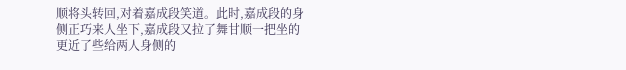顺将头转回,对着嘉成段笑道。此时,嘉成段的身侧正巧来人坐下,嘉成段又拉了舞甘顺一把坐的更近了些给两人身侧的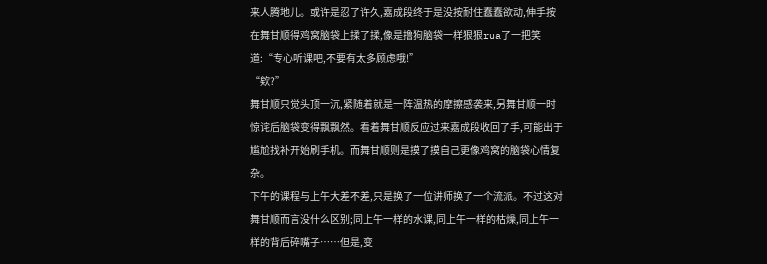来人腾地儿。或许是忍了许久,嘉成段终于是没按耐住蠢蠢欲动,伸手按在舞甘顺得鸡窝脑袋上揉了揉,像是撸狗脑袋一样狠狠rua了一把笑道:“专心听课吧,不要有太多顾虑哦!”
“欸?”
舞甘顺只觉头顶一沉,紧随着就是一阵温热的摩擦感袭来,另舞甘顺一时惊诧后脑袋变得飘飘然。看着舞甘顺反应过来嘉成段收回了手,可能出于尴尬找补开始刷手机。而舞甘顺则是摸了摸自己更像鸡窝的脑袋心情复杂。
下午的课程与上午大差不差,只是换了一位讲师换了一个流派。不过这对舞甘顺而言没什么区别;同上午一样的水课,同上午一样的枯燥,同上午一样的背后碎嘴子……但是,变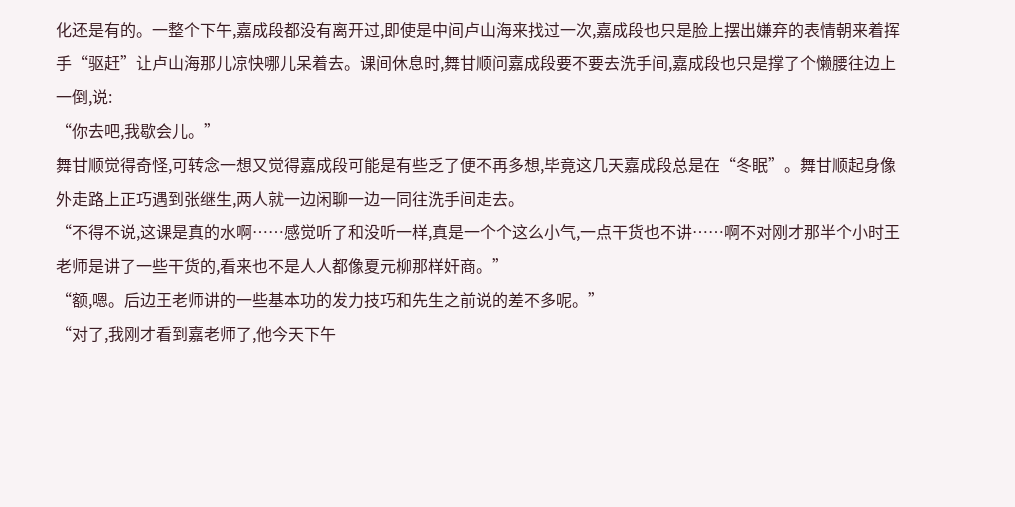化还是有的。一整个下午,嘉成段都没有离开过,即使是中间卢山海来找过一次,嘉成段也只是脸上摆出嫌弃的表情朝来着挥手“驱赶”让卢山海那儿凉快哪儿呆着去。课间休息时,舞甘顺问嘉成段要不要去洗手间,嘉成段也只是撑了个懒腰往边上一倒,说:
“你去吧,我歇会儿。”
舞甘顺觉得奇怪,可转念一想又觉得嘉成段可能是有些乏了便不再多想,毕竟这几天嘉成段总是在“冬眠”。舞甘顺起身像外走路上正巧遇到张继生,两人就一边闲聊一边一同往洗手间走去。
“不得不说,这课是真的水啊……感觉听了和没听一样,真是一个个这么小气,一点干货也不讲……啊不对刚才那半个小时王老师是讲了一些干货的,看来也不是人人都像夏元柳那样奸商。”
“额,嗯。后边王老师讲的一些基本功的发力技巧和先生之前说的差不多呢。”
“对了,我刚才看到嘉老师了,他今天下午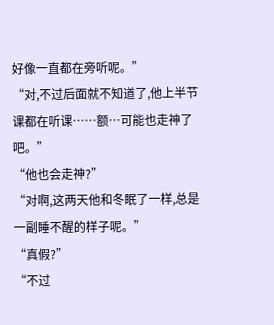好像一直都在旁听呢。”
“对,不过后面就不知道了,他上半节课都在听课……额…可能也走神了吧。”
“他也会走神?”
“对啊,这两天他和冬眠了一样,总是一副睡不醒的样子呢。”
“真假?”
“不过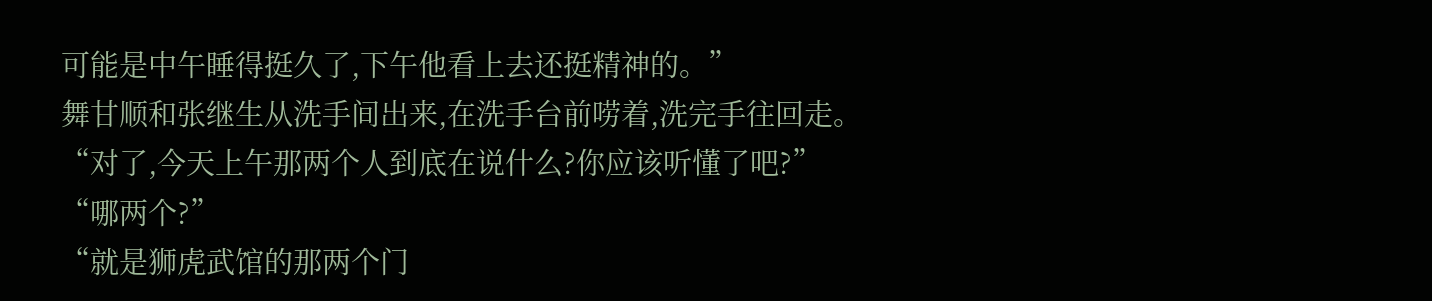可能是中午睡得挺久了,下午他看上去还挺精神的。”
舞甘顺和张继生从洗手间出来,在洗手台前唠着,洗完手往回走。
“对了,今天上午那两个人到底在说什么?你应该听懂了吧?”
“哪两个?”
“就是狮虎武馆的那两个门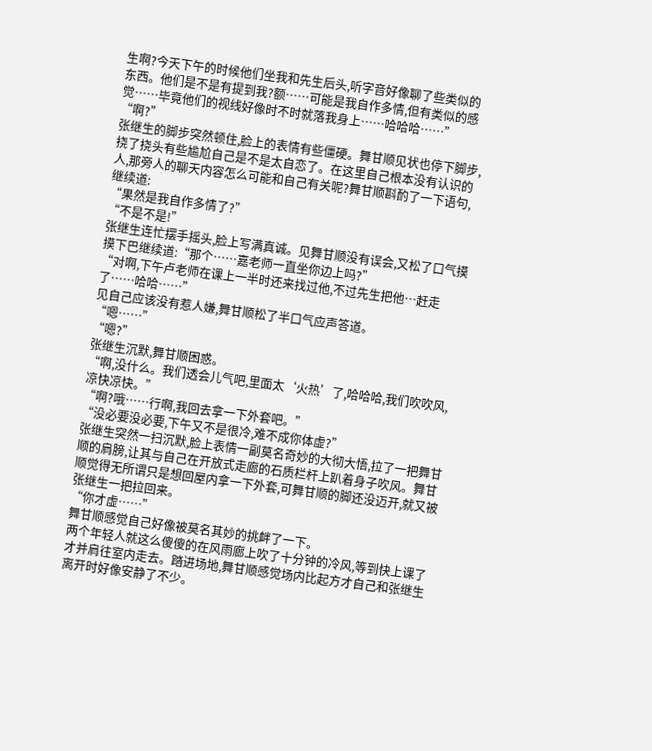生啊?今天下午的时候他们坐我和先生后头,听字音好像聊了些类似的东西。他们是不是有提到我?额……可能是我自作多情,但有类似的感觉……毕竟他们的视线好像时不时就落我身上……哈哈哈……”
“啊?”
张继生的脚步突然顿住,脸上的表情有些僵硬。舞甘顺见状也停下脚步,挠了挠头有些尴尬自己是不是太自恋了。在这里自己根本没有认识的人,那旁人的聊天内容怎么可能和自己有关呢?舞甘顺斟酌了一下语句,继续道:
“果然是我自作多情了?”
“不是不是!”
张继生连忙摆手摇头,脸上写满真诚。见舞甘顺没有误会,又松了口气摸摸下巴继续道:“那个……嘉老师一直坐你边上吗?”
“对啊,下午卢老师在课上一半时还来找过他,不过先生把他…赶走了……哈哈……”
见自己应该没有惹人嫌,舞甘顺松了半口气应声答道。
“嗯……”
“嗯?”
张继生沉默,舞甘顺困惑。
“啊,没什么。我们透会儿气吧,里面太‘火热’了,哈哈哈,我们吹吹风,凉快凉快。”
“啊?哦……行啊,我回去拿一下外套吧。”
“没必要没必要,下午又不是很冷,难不成你体虚?”
张继生突然一扫沉默,脸上表情一副莫名奇妙的大彻大悟,拉了一把舞甘顺的肩膀,让其与自己在开放式走廊的石质栏杆上趴着身子吹风。舞甘顺觉得无所谓只是想回屋内拿一下外套,可舞甘顺的脚还没迈开,就又被张继生一把拉回来。
“你才虚……”
舞甘顺感觉自己好像被莫名其妙的挑衅了一下。
两个年轻人就这么傻傻的在风雨廊上吹了十分钟的冷风,等到快上课了才并肩往室内走去。踏进场地,舞甘顺感觉场内比起方才自己和张继生离开时好像安静了不少。